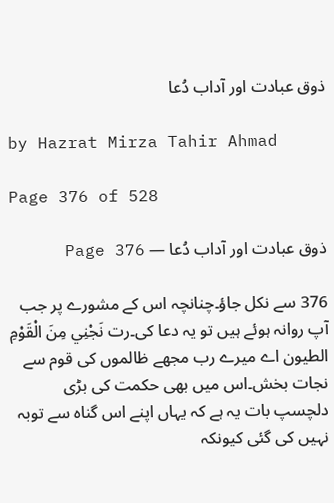ذوق عبادت اور آداب دُعا

by Hazrat Mirza Tahir Ahmad

Page 376 of 528

ذوق عبادت اور آداب دُعا — Page 376

376 سے نکل جاؤ۔چنانچہ اس کے مشورے پر جب آپ روانہ ہوئے ہیں تو یہ دعا کی۔رت نَجْنِي مِنَ الْقَوْمِ الطيون اے میرے رب مجھے ظالموں کی قوم سے نجات بخش۔اس میں بھی حکمت کی بڑی دلچسپ بات یہ ہے کہ یہاں اپنے اس گناہ سے توبہ نہیں کی گئی کیونکہ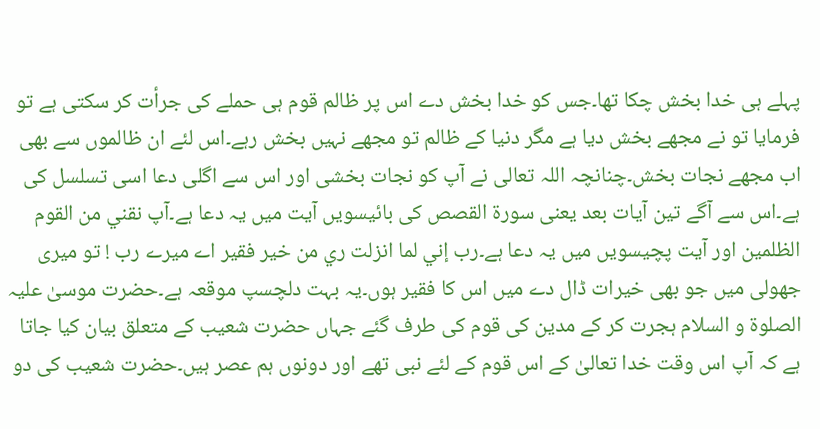پہلے ہی خدا بخش چکا تھا۔جس کو خدا بخش دے اس پر ظالم قوم ہی حملے کی جرأت کر سکتی ہے تو فرمایا تو نے مجھے بخش دیا ہے مگر دنیا کے ظالم تو مجھے نہیں بخش رہے۔اس لئے ان ظالموں سے بھی اب مجھے نجات بخش۔چنانچہ اللہ تعالی نے آپ کو نجات بخشی اور اس سے اگلی دعا اسی تسلسل کی ہے۔اس سے آگے تین آیات بعد یعنی سورۃ القصص کی بائیسویں آیت میں یہ دعا ہے۔آپ نقني من القوم الظلمین اور آیت پچیسویں میں یہ دعا ہے۔رب إني لما انزلت ري من خير فقير اے میرے رب ! تو میری جھولی میں جو بھی خیرات ڈال دے میں اس کا فقیر ہوں۔یہ بہت دلچسپ موقعہ ہے۔حضرت موسیٰ علیہ الصلوۃ و السلام ہجرت کر کے مدین کی قوم کی طرف گئے جہاں حضرت شعیب کے متعلق بیان کیا جاتا ہے کہ آپ اس وقت خدا تعالیٰ کے اس قوم کے لئے نبی تھے اور دونوں ہم عصر ہیں۔حضرت شعیب کی دو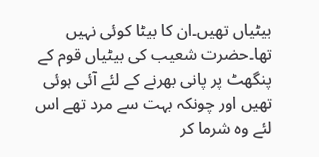بیٹیاں تھیں۔ان کا بیٹا کوئی نہیں تھا۔حضرت شعیب کی بیٹیاں قوم کے پنگھٹ پر پانی بھرنے کے لئے آئی ہوئی تھیں اور چونکہ بہت سے مرد تھے اس لئے وہ شرما کر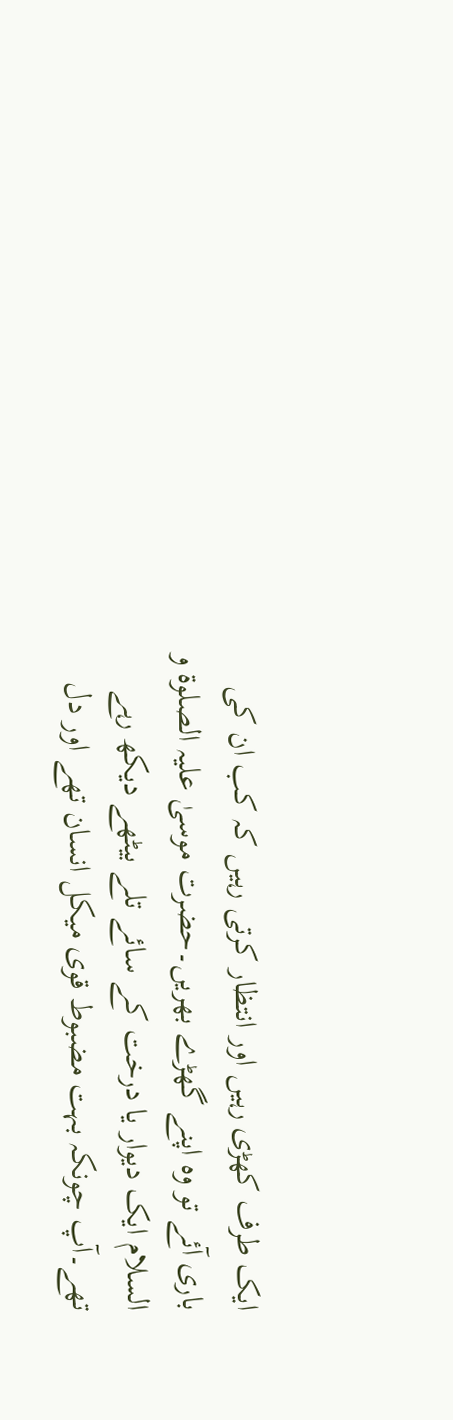ایک طرف کھڑی رہیں اور انتظار کرتی رہیں کہ کب ان کی باری آئے تو وہ اپنے گھڑے بھریں۔حضرت موسیٰ علیہ الصلوۃ و السلام ایک دیوار یا درخت کے سائے تلے بیٹھے دیکھ رہے تھے۔آپ چونکہ بہت مضبوط قوی میکل انسان تھے اور دل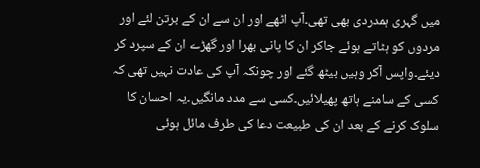میں گہری ہمدردی بھی تھی۔آپ اٹھے اور ان سے ان کے برتن لئے اور مردوں کو ہٹاتے ہوئے جاکر ان کا پانی بھرا اور گھڑے ان کے سپرد کر دیئے۔واپس آکر وہیں بیٹھ گئے اور چونکہ آپ کی عادت نہیں تھی کہ کسی کے سامنے ہاتھ پھیلائیں۔کسی سے مدد مانگیں۔یہ احسان کا سلوک کرنے کے بعد ان کی طبیعت دعا کی طرف مائل ہوئی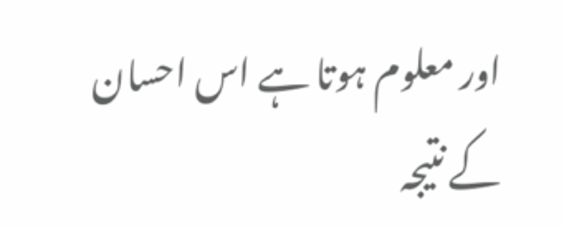اور معلوم ہوتا ہے اس احسان کے نتیجہ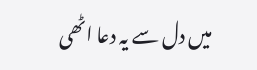میں دل سے یہ دعا اٹھی